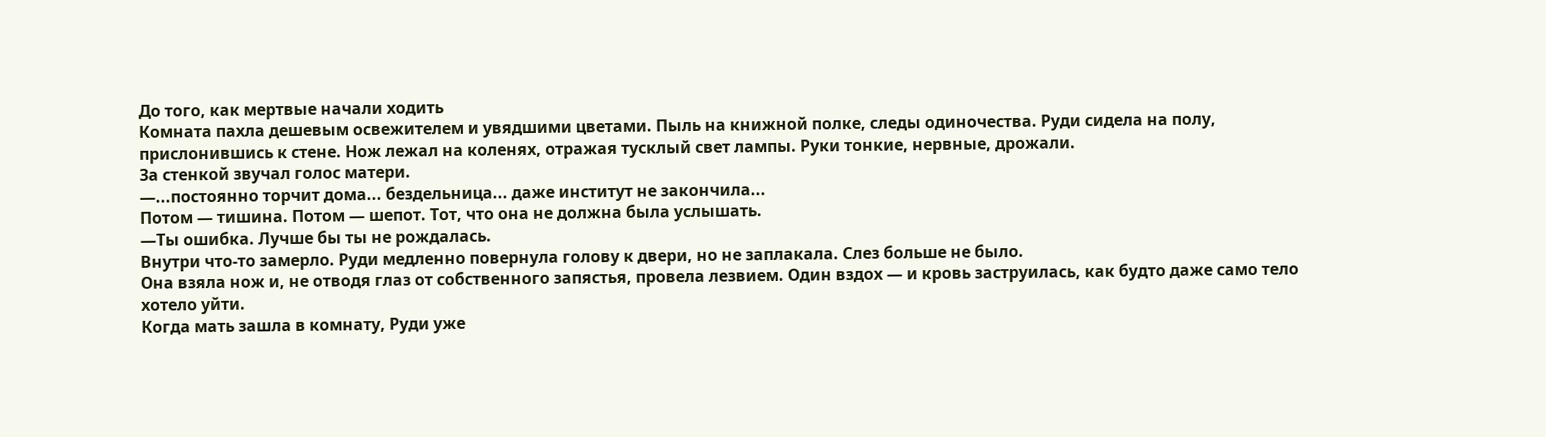До того, как мертвые начали ходить
Комната пахла дешевым освежителем и увядшими цветами. Пыль на книжной полке, следы одиночества. Руди сидела на полу, прислонившись к стене. Нож лежал на коленях, отражая тусклый свет лампы. Руки тонкие, нервные, дрожали.
За стенкой звучал голос матери.
—...постоянно торчит дома... бездельница... даже институт не закончила...
Потом — тишина. Потом — шепот. Тот, что она не должна была услышать.
—Ты ошибка. Лучше бы ты не рождалась.
Внутри что-то замерло. Руди медленно повернула голову к двери, но не заплакала. Слез больше не было.
Она взяла нож и, не отводя глаз от собственного запястья, провела лезвием. Один вздох — и кровь заструилась, как будто даже само тело хотело уйти.
Когда мать зашла в комнату, Руди уже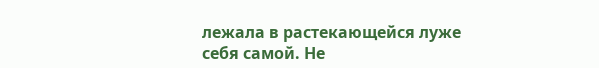лежала в растекающейся луже себя самой. Не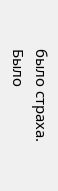было страха. Было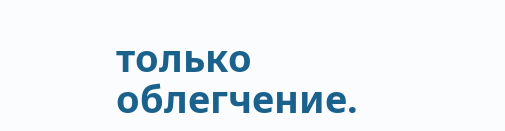только облегчение.